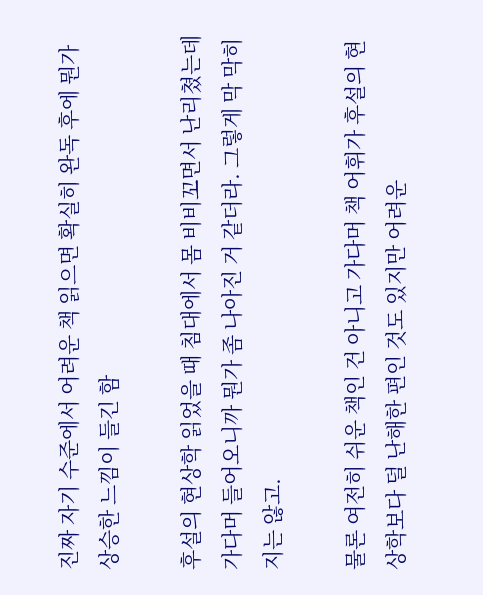진짜 자기 수준에서 어려운 책 읽으면 확실히 완독 후에 뭔가 상승한 느낌이 들긴 함

후설의 현상학 읽었을 때 침대에서 몸 비비꼬면서 난리쳤는데 가다머 들어오니까 뭔가 좀 나아진 거 같더라. 그렇게 막 막히지는 않고.

물론 여전히 쉬운 책인 건 아니고 가다머 책 어휘가 후설의 현상학보다 덜 난해한 편인 것도 있지만 어려운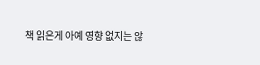책 읽은게 아예 영향 없지는 않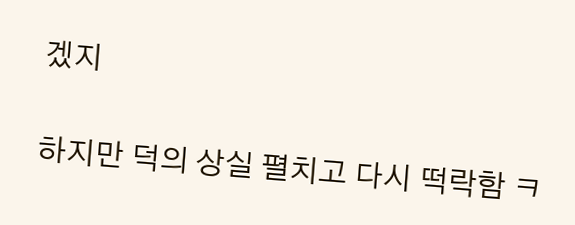겠지

하지만 덕의 상실 펼치고 다시 떡락함 ㅋ